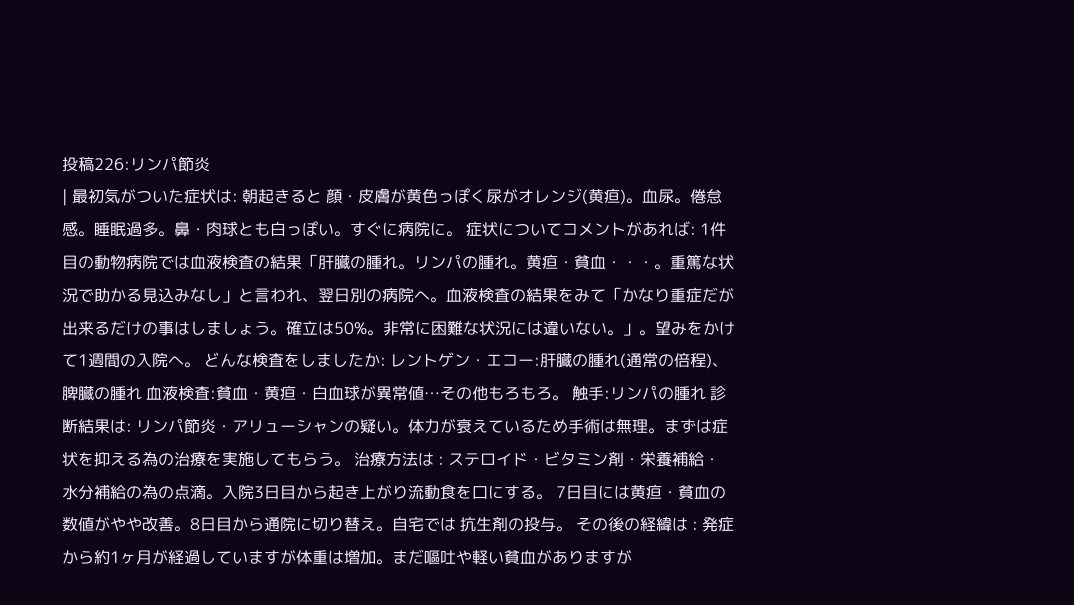投稿226:リンパ節炎
| 最初気がついた症状は: 朝起きると 顔・皮膚が黄色っぽく尿がオレンジ(黄疸)。血尿。倦怠感。睡眠過多。鼻・肉球とも白っぽい。すぐに病院に。 症状についてコメントがあれば: 1件目の動物病院では血液検査の結果「肝臓の腫れ。リンパの腫れ。黄疸・貧血・・・。重篤な状況で助かる見込みなし」と言われ、翌日別の病院へ。血液検査の結果をみて「かなり重症だが出来るだけの事はしましょう。確立は50%。非常に困難な状況には違いない。」。望みをかけて1週間の入院へ。 どんな検査をしましたか: レントゲン・エコー:肝臓の腫れ(通常の倍程)、脾臓の腫れ 血液検査:貧血・黄疸・白血球が異常値…その他もろもろ。 触手:リンパの腫れ 診断結果は: リンパ節炎・アリューシャンの疑い。体力が衰えているため手術は無理。まずは症状を抑える為の治療を実施してもらう。 治療方法は : ステロイド・ビタミン剤・栄養補給・水分補給の為の点滴。入院3日目から起き上がり流動食を口にする。 7日目には黄疸・貧血の数値がやや改善。8日目から通院に切り替え。自宅では 抗生剤の投与。 その後の経緯は : 発症から約1ヶ月が経過していますが体重は増加。まだ嘔吐や軽い貧血がありますが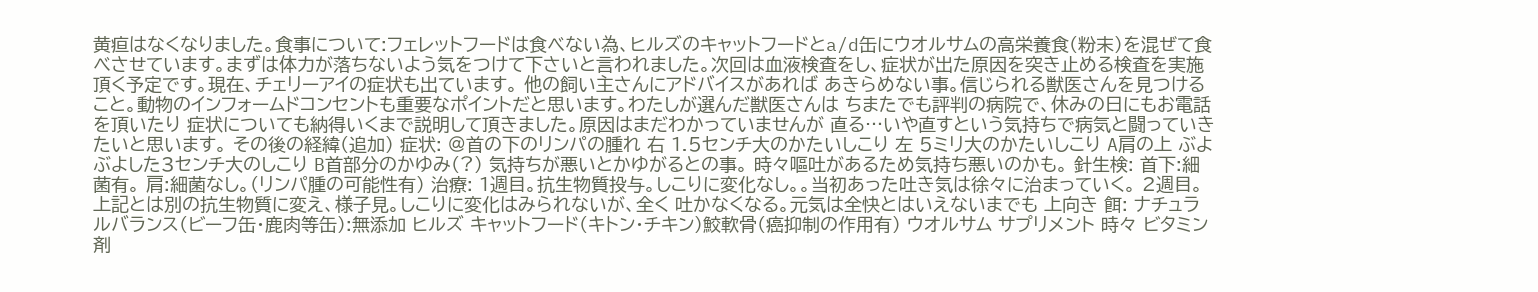黄疸はなくなりました。食事について:フェレットフードは食べない為、ヒルズのキャットフードとa/d缶にウオルサムの高栄養食(粉末)を混ぜて食べさせています。まずは体力が落ちないよう気をつけて下さいと言われました。次回は血液検査をし、症状が出た原因を突き止める検査を実施頂く予定です。現在、チェリーアイの症状も出ています。 他の飼い主さんにアドバイスがあれば あきらめない事。信じられる獣医さんを見つけること。動物のインフォームドコンセントも重要なポイントだと思います。わたしが選んだ獣医さんは ちまたでも評判の病院で、休みの日にもお電話を頂いたり 症状についても納得いくまで説明して頂きました。原因はまだわかっていませんが 直る…いや直すという気持ちで病気と闘っていきたいと思います。 その後の経緯(追加) 症状: @首の下のリンパの腫れ 右 1.5センチ大のかたいしこり 左 5ミリ大のかたいしこり A肩の上 ぶよぶよした3センチ大のしこり B首部分のかゆみ(?) 気持ちが悪いとかゆがるとの事。 時々嘔吐があるため気持ち悪いのかも。 針生検: 首下:細菌有。 肩:細菌なし。(リンパ腫の可能性有) 治療: 1週目。抗生物質投与。しこりに変化なし。。当初あった吐き気は徐々に治まっていく。 2週目。上記とは別の抗生物質に変え、様子見。しこりに変化はみられないが、全く 吐かなくなる。元気は全快とはいえないまでも 上向き 餌: ナチュラルバランス(ビーフ缶・鹿肉等缶):無添加 ヒルズ キャットフード(キトン・チキン)鮫軟骨(癌抑制の作用有) ウオルサム サプリメント 時々 ビタミン剤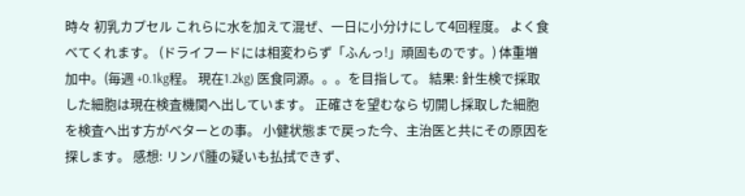時々 初乳カプセル これらに水を加えて混ぜ、一日に小分けにして4回程度。 よく食べてくれます。 (ドライフードには相変わらず「ふんっ!」頑固ものです。) 体重増加中。(毎週 +0.1kg程。 現在1.2kg) 医食同源。。。を目指して。 結果: 針生検で採取した細胞は現在検査機関へ出しています。 正確さを望むなら 切開し採取した細胞を検査へ出す方がベターとの事。 小健状態まで戻った今、主治医と共にその原因を探します。 感想: リンパ腫の疑いも払拭できず、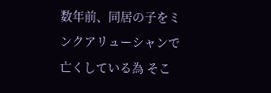数年前、同居の子をミンクアリューシャンで亡くしている為 そこ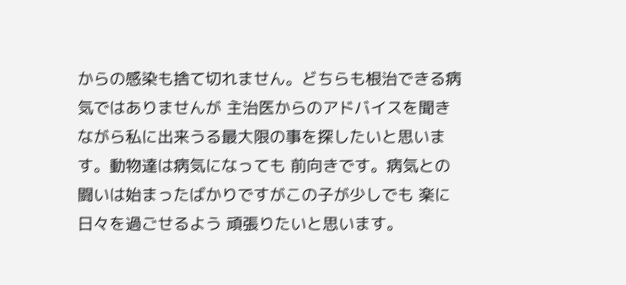からの感染も捨て切れません。どちらも根治できる病気ではありませんが 主治医からのアドバイスを聞きながら私に出来うる最大限の事を探したいと思います。動物達は病気になっても 前向きです。病気との闘いは始まったばかりですがこの子が少しでも 楽に日々を過ごせるよう 頑張りたいと思います。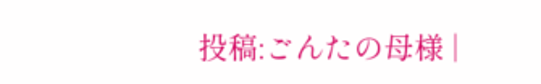投稿:ごんたの母様 |